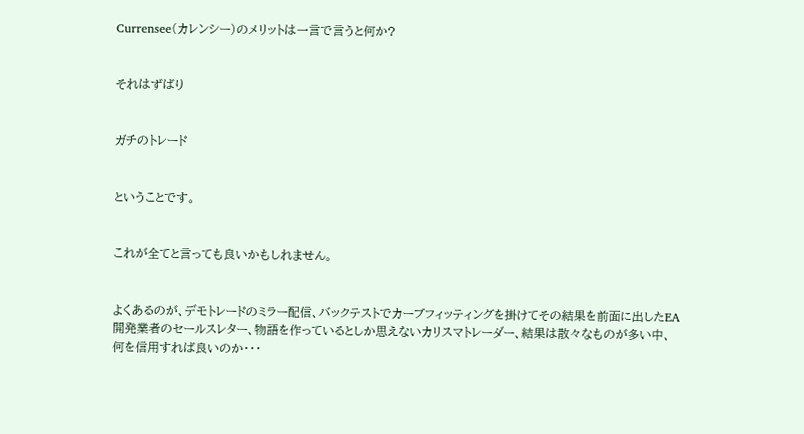Currensee(カレンシー)のメリットは一言で言うと何か?


それはずばり


ガチのトレード


ということです。


これが全てと言っても良いかもしれません。


よくあるのが、デモトレードのミラー配信、バックテストでカーブフィッティングを掛けてその結果を前面に出したEA開発業者のセールスレター、物語を作っているとしか思えないカリスマトレーダー、結果は散々なものが多い中、何を信用すれば良いのか・・・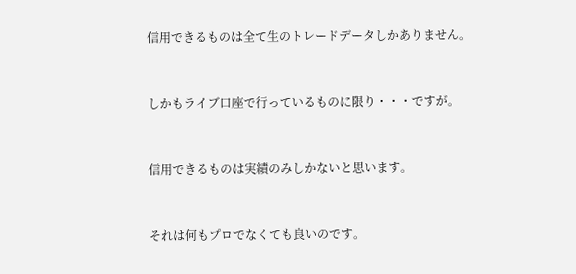信用できるものは全て生のトレードデータしかありません。


しかもライブ口座で行っているものに限り・・・ですが。


信用できるものは実績のみしかないと思います。


それは何もプロでなくても良いのです。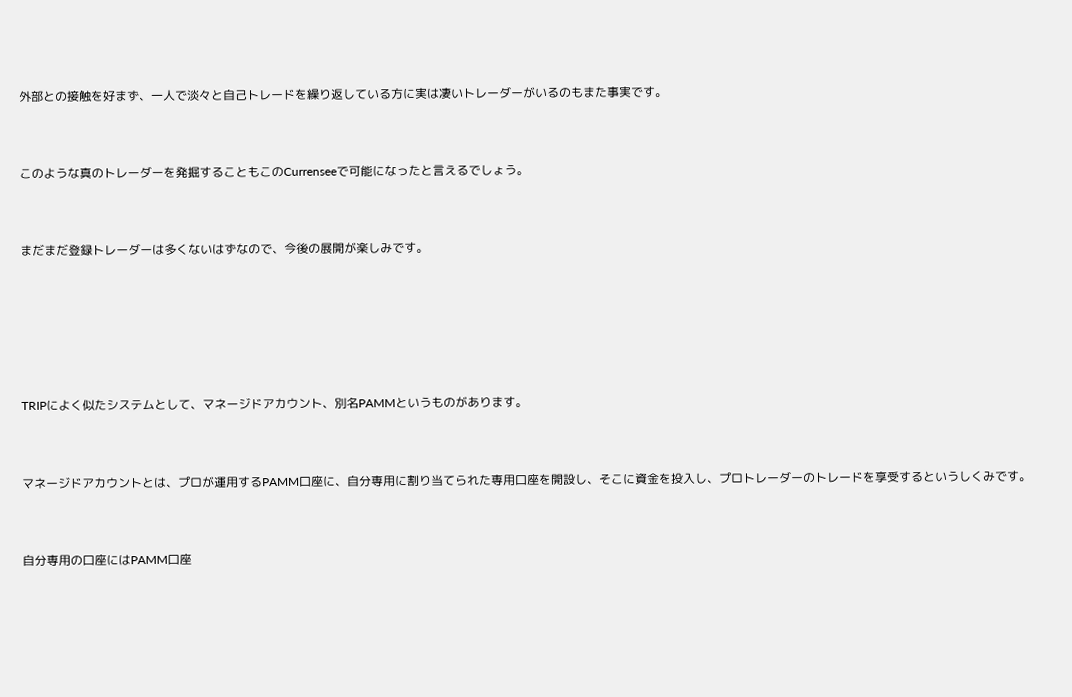外部との接触を好まず、一人で淡々と自己トレードを繰り返している方に実は凄いトレーダーがいるのもまた事実です。


このような真のトレーダーを発掘することもこのCurrenseeで可能になったと言えるでしょう。


まだまだ登録トレーダーは多くないはずなので、今後の展開が楽しみです。





TRIPによく似たシステムとして、マネージドアカウント、別名PAMMというものがあります。


マネージドアカウントとは、プロが運用するPAMM口座に、自分専用に割り当てられた専用口座を開設し、そこに資金を投入し、プロトレーダーのトレードを享受するというしくみです。


自分専用の口座にはPAMM口座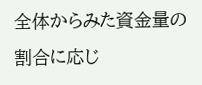全体からみた資金量の割合に応じ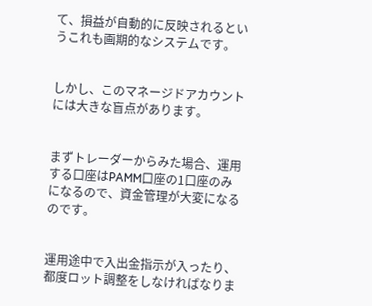て、損益が自動的に反映されるというこれも画期的なシステムです。


しかし、このマネージドアカウントには大きな盲点があります。


まずトレーダーからみた場合、運用する口座はPAMM口座の1口座のみになるので、資金管理が大変になるのです。


運用途中で入出金指示が入ったり、都度ロット調整をしなければなりま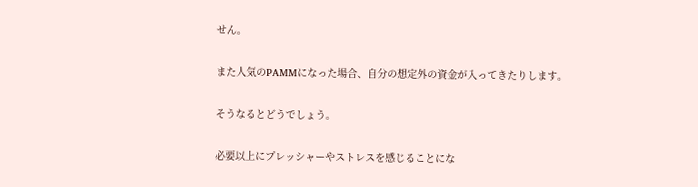せん。


また人気のPAMMになった場合、自分の想定外の資金が入ってきたりします。


そうなるとどうでしょう。


必要以上にプレッシャーやストレスを感じることにな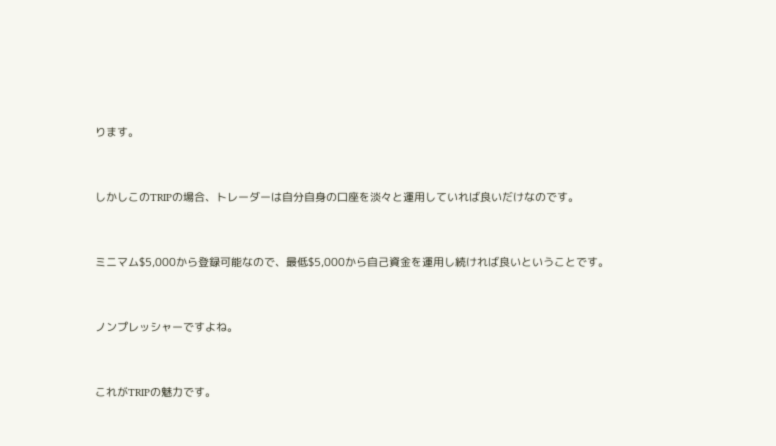ります。


しかしこのTRIPの場合、トレーダーは自分自身の口座を淡々と運用していれば良いだけなのです。


ミニマム$5,000から登録可能なので、最低$5,000から自己資金を運用し続ければ良いということです。


ノンプレッシャーですよね。


これがTRIPの魅力です。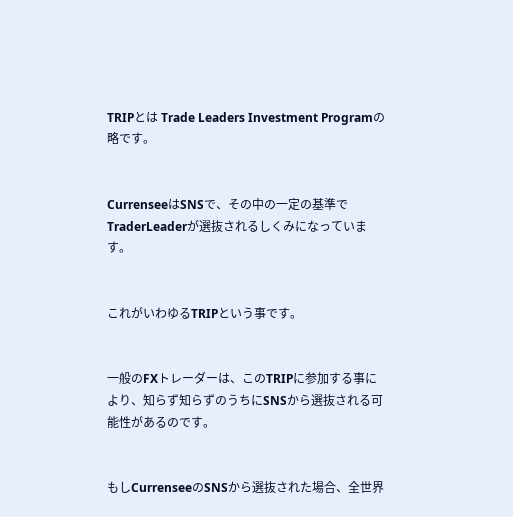TRIPとは Trade Leaders Investment Programの略です。


CurrenseeはSNSで、その中の一定の基準でTraderLeaderが選抜されるしくみになっています。


これがいわゆるTRIPという事です。


一般のFXトレーダーは、このTRIPに参加する事により、知らず知らずのうちにSNSから選抜される可能性があるのです。


もしCurrenseeのSNSから選抜された場合、全世界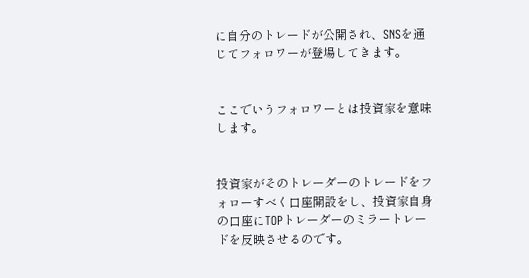に自分のトレードが公開され、SNSを通じてフォロワーが登場してきます。


ここでいうフォロワーとは投資家を意味します。


投資家がそのトレーダーのトレードをフォローすべく口座開設をし、投資家自身の口座にTOPトレーダーのミラートレードを反映させるのです。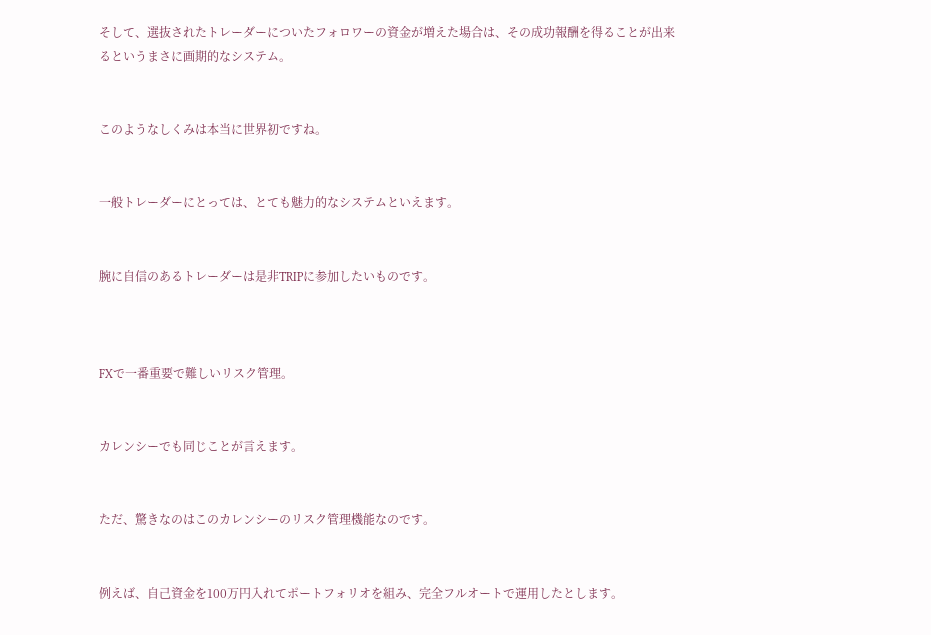そして、選抜されたトレーダーについたフォロワーの資金が増えた場合は、その成功報酬を得ることが出来るというまさに画期的なシステム。


このようなしくみは本当に世界初ですね。


一般トレーダーにとっては、とても魅力的なシステムといえます。


腕に自信のあるトレーダーは是非TRIPに参加したいものです。



FXで一番重要で難しいリスク管理。


カレンシーでも同じことが言えます。


ただ、驚きなのはこのカレンシーのリスク管理機能なのです。


例えば、自己資金を100万円入れてポートフォリオを組み、完全フルオートで運用したとします。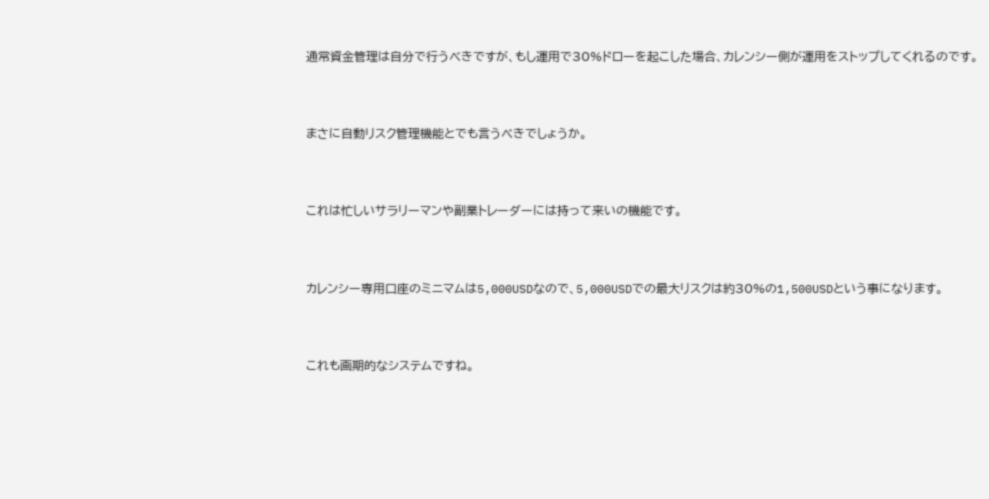通常資金管理は自分で行うべきですが、もし運用で30%ドローを起こした場合、カレンシー側が運用をストップしてくれるのです。


まさに自動リスク管理機能とでも言うべきでしょうか。


これは忙しいサラリーマンや副業トレーダーには持って来いの機能です。


カレンシー専用口座のミニマムは5,000USDなので、5,000USDでの最大リスクは約30%の1,500USDという事になります。


これも画期的なシステムですね。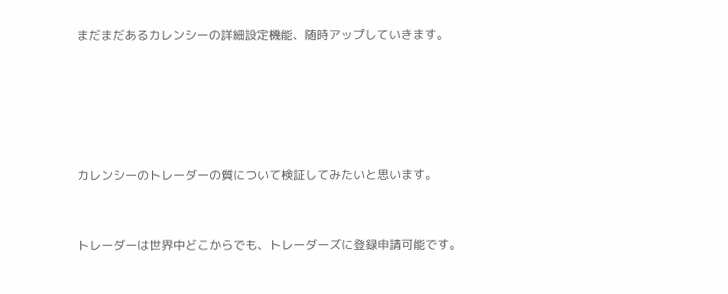まだまだあるカレンシーの詳細設定機能、随時アップしていきます。





カレンシーのトレーダーの質について検証してみたいと思います。


トレーダーは世界中どこからでも、トレーダーズに登録申請可能です。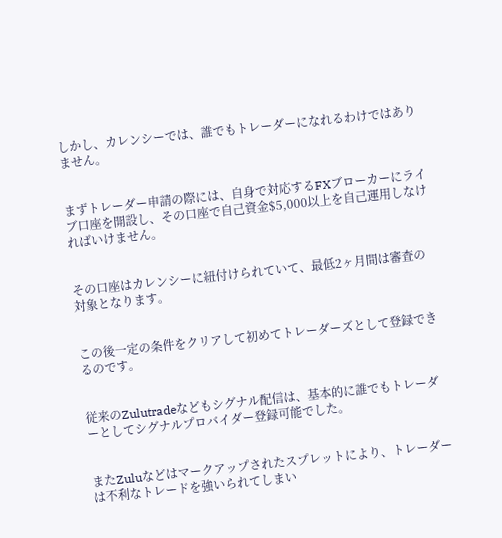しかし、カレンシーでは、誰でもトレーダーになれるわけではありません。


まずトレーダー申請の際には、自身で対応するFXブローカーにライブ口座を開設し、その口座で自己資金$5,000以上を自己運用しなければいけません。


その口座はカレンシーに紐付けられていて、最低2ヶ月間は審査の対象となります。


この後一定の条件をクリアして初めてトレーダーズとして登録できるのです。


従来のZulutradeなどもシグナル配信は、基本的に誰でもトレーダーとしてシグナルプロバイダー登録可能でした。


またZuluなどはマークアップされたスプレットにより、トレーダーは不利なトレードを強いられてしまい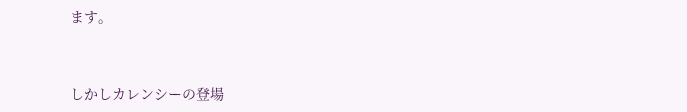ます。


しかしカレンシーの登場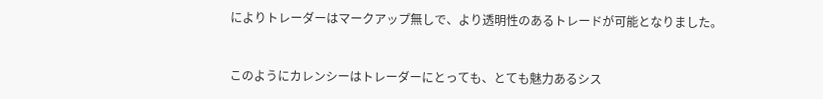によりトレーダーはマークアップ無しで、より透明性のあるトレードが可能となりました。


このようにカレンシーはトレーダーにとっても、とても魅力あるシス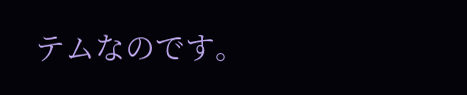テムなのです。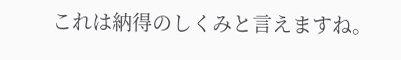これは納得のしくみと言えますね。